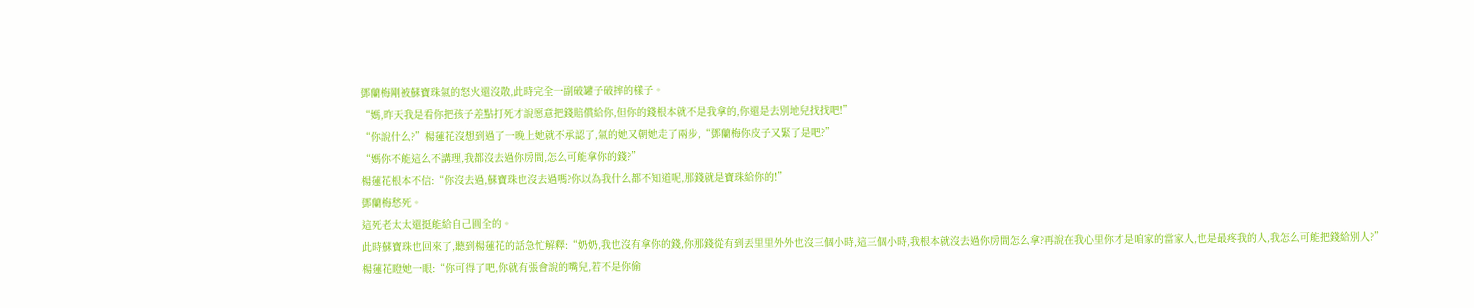鄧蘭梅剛被蘇寶珠氣的怒火還沒散,此時完全一副破罐子破摔的樣子。
“媽,昨天我是看你把孩子差點打死才說愿意把錢賠償給你,但你的錢根本就不是我拿的,你還是去別地兒找找吧!”
“你說什么?”楊蓮花沒想到過了一晚上她就不承認了,氣的她又朝她走了兩步,“鄧蘭梅你皮子又緊了是吧?”
“媽你不能這么不講理,我都沒去過你房間,怎么可能拿你的錢?”
楊蓮花根本不信:“你沒去過,蘇寶珠也沒去過嗎?你以為我什么都不知道呢,那錢就是寶珠給你的!”
鄧蘭梅愁死。
這死老太太還挺能給自己圓全的。
此時蘇寶珠也回來了,聽到楊蓮花的話急忙解釋:“奶奶,我也沒有拿你的錢,你那錢從有到丟里里外外也沒三個小時,這三個小時,我根本就沒去過你房間怎么拿?再說在我心里你才是咱家的當家人,也是最疼我的人,我怎么可能把錢給別人?”
楊蓮花瞪她一眼:“你可得了吧,你就有張會說的嘴兒,若不是你偷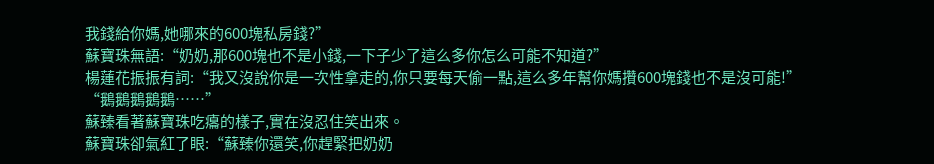我錢給你媽,她哪來的600塊私房錢?”
蘇寶珠無語:“奶奶,那600塊也不是小錢,一下子少了這么多你怎么可能不知道?”
楊蓮花振振有詞:“我又沒說你是一次性拿走的,你只要每天偷一點,這么多年幫你媽攢600塊錢也不是沒可能!”
“鵝鵝鵝鵝鵝……”
蘇臻看著蘇寶珠吃癟的樣子,實在沒忍住笑出來。
蘇寶珠卻氣紅了眼:“蘇臻你還笑,你趕緊把奶奶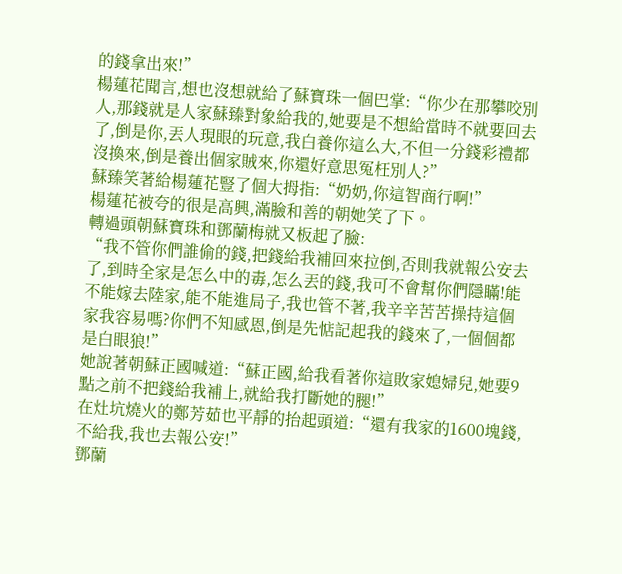的錢拿出來!”
楊蓮花聞言,想也沒想就給了蘇寶珠一個巴掌:“你少在那攀咬別人,那錢就是人家蘇臻對象給我的,她要是不想給當時不就要回去了,倒是你,丟人現眼的玩意,我白養你這么大,不但一分錢彩禮都沒換來,倒是養出個家賊來,你還好意思冤枉別人?”
蘇臻笑著給楊蓮花豎了個大拇指:“奶奶,你這智商行啊!”
楊蓮花被夸的很是高興,滿臉和善的朝她笑了下。
轉過頭朝蘇寶珠和鄧蘭梅就又板起了臉:
“我不管你們誰偷的錢,把錢給我補回來拉倒,否則我就報公安去了,到時全家是怎么中的毒,怎么丟的錢,我可不會幫你們隱瞞!能不能嫁去陸家,能不能進局子,我也管不著,我辛辛苦苦操持這個家我容易嗎?你們不知感恩,倒是先惦記起我的錢來了,一個個都是白眼狼!”
她說著朝蘇正國喊道:“蘇正國,給我看著你這敗家媳婦兒,她要9點之前不把錢給我補上,就給我打斷她的腿!”
在灶坑燒火的鄭芳茹也平靜的抬起頭道:“還有我家的1600塊錢,不給我,我也去報公安!”
鄧蘭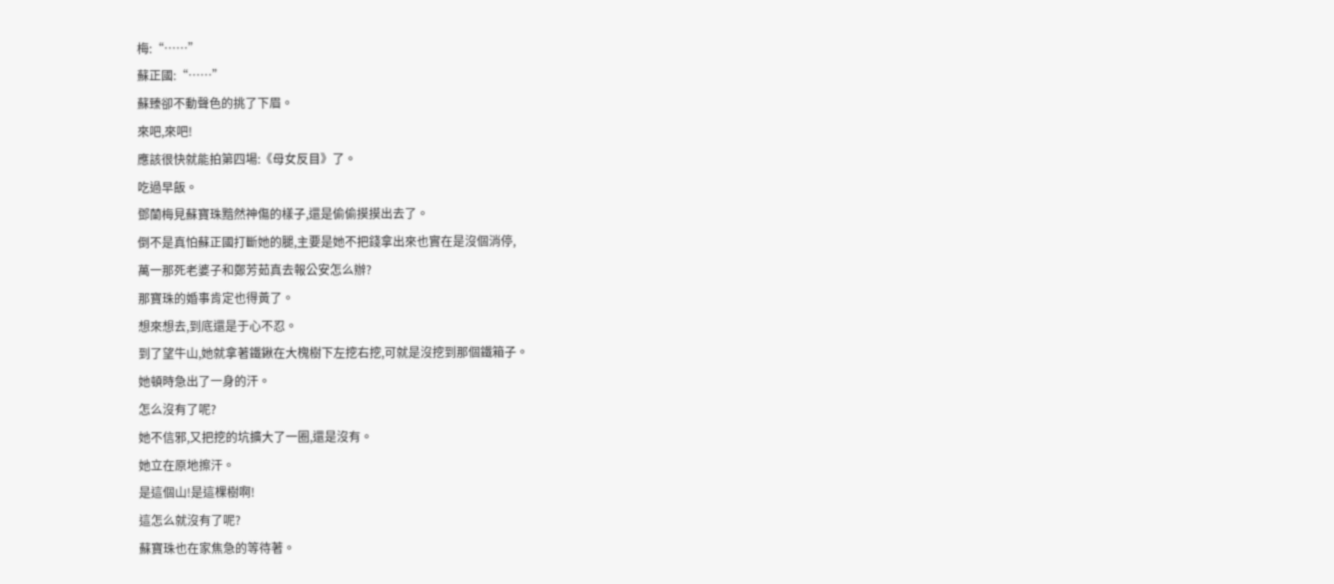梅:“……”
蘇正國:“……”
蘇臻卻不動聲色的挑了下眉。
來吧,來吧!
應該很快就能拍第四場:《母女反目》了。
吃過早飯。
鄧蘭梅見蘇寶珠黯然神傷的樣子,還是偷偷摸摸出去了。
倒不是真怕蘇正國打斷她的腿,主要是她不把錢拿出來也實在是沒個消停,
萬一那死老婆子和鄭芳茹真去報公安怎么辦?
那寶珠的婚事肯定也得黃了。
想來想去,到底還是于心不忍。
到了望牛山,她就拿著鐵鍬在大槐樹下左挖右挖,可就是沒挖到那個鐵箱子。
她頓時急出了一身的汗。
怎么沒有了呢?
她不信邪,又把挖的坑擴大了一圈,還是沒有。
她立在原地擦汗。
是這個山!是這棵樹啊!
這怎么就沒有了呢?
蘇寶珠也在家焦急的等待著。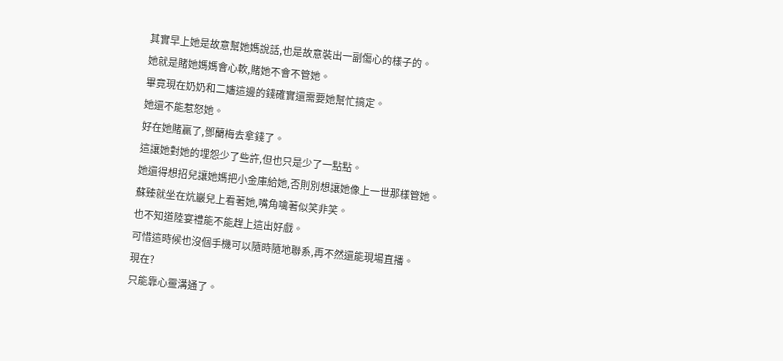其實早上她是故意幫她媽說話,也是故意裝出一副傷心的樣子的。
她就是賭她媽媽會心軟,賭她不會不管她。
畢竟現在奶奶和二嬸這邊的錢確實還需要她幫忙搞定。
她還不能惹怒她。
好在她賭贏了,鄧蘭梅去拿錢了。
這讓她對她的埋怨少了些許,但也只是少了一點點。
她還得想招兒讓她媽把小金庫給她,否則別想讓她像上一世那樣管她。
蘇臻就坐在炕巖兒上看著她,嘴角噙著似笑非笑。
也不知道陸宴禮能不能趕上這出好戲。
可惜這時候也沒個手機可以隨時隨地聯系,再不然還能現場直播。
現在?
只能靠心靈溝通了。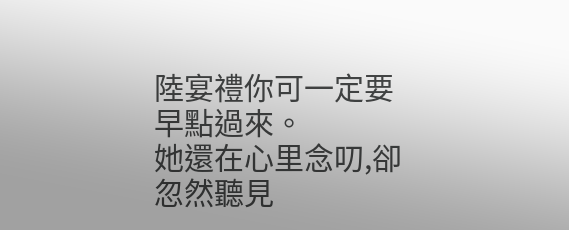陸宴禮你可一定要早點過來。
她還在心里念叨,卻忽然聽見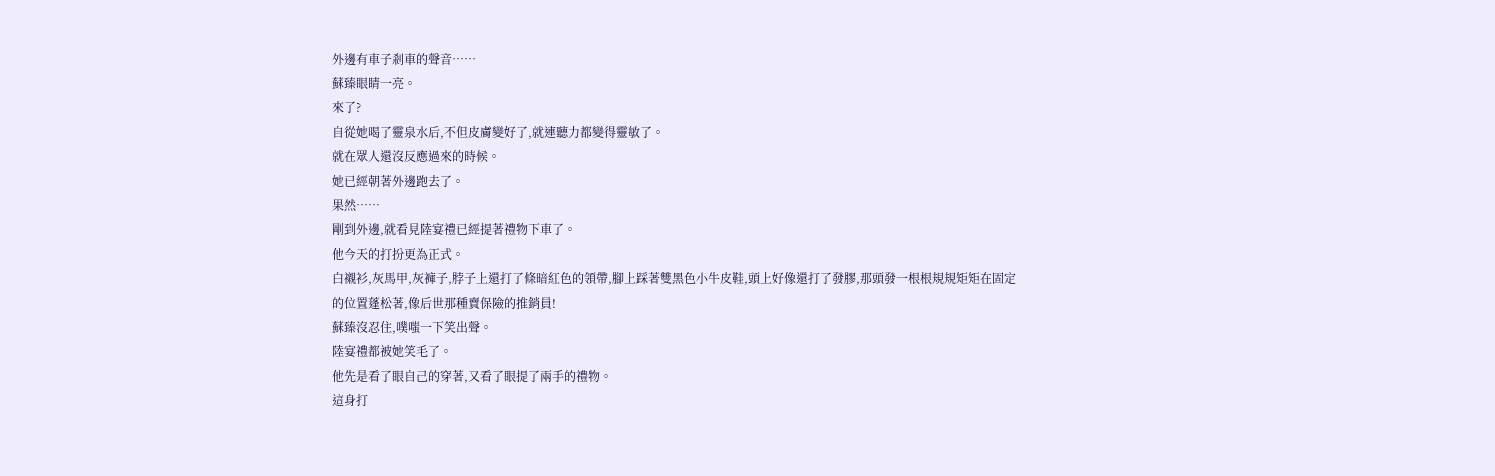外邊有車子剎車的聲音……
蘇臻眼睛一亮。
來了?
自從她喝了靈泉水后,不但皮膚變好了,就連聽力都變得靈敏了。
就在眾人還沒反應過來的時候。
她已經朝著外邊跑去了。
果然……
剛到外邊,就看見陸宴禮已經提著禮物下車了。
他今天的打扮更為正式。
白襯衫,灰馬甲,灰褲子,脖子上還打了條暗紅色的領帶,腳上踩著雙黑色小牛皮鞋,頭上好像還打了發膠,那頭發一根根規規矩矩在固定的位置蓬松著,像后世那種賣保險的推銷員!
蘇臻沒忍住,噗嗤一下笑出聲。
陸宴禮都被她笑毛了。
他先是看了眼自己的穿著,又看了眼提了兩手的禮物。
這身打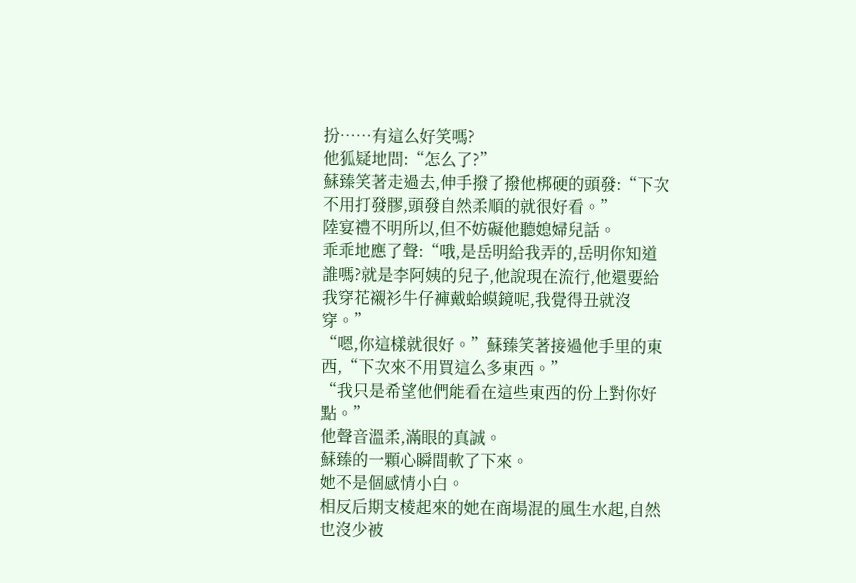扮……有這么好笑嗎?
他狐疑地問:“怎么了?”
蘇臻笑著走過去,伸手撥了撥他梆硬的頭發:“下次不用打發膠,頭發自然柔順的就很好看。”
陸宴禮不明所以,但不妨礙他聽媳婦兒話。
乖乖地應了聲:“哦,是岳明給我弄的,岳明你知道誰嗎?就是李阿姨的兒子,他說現在流行,他還要給我穿花襯衫牛仔褲戴蛤蟆鏡呢,我覺得丑就沒穿。”
“嗯,你這樣就很好。”蘇臻笑著接過他手里的東西,“下次來不用買這么多東西。”
“我只是希望他們能看在這些東西的份上對你好點。”
他聲音溫柔,滿眼的真誠。
蘇臻的一顆心瞬間軟了下來。
她不是個感情小白。
相反后期支棱起來的她在商場混的風生水起,自然也沒少被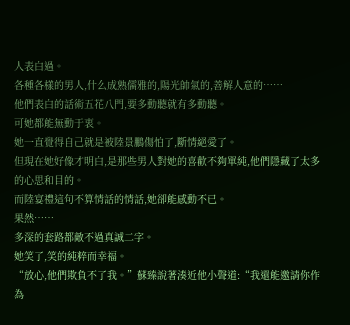人表白過。
各種各樣的男人,什么成熟儒雅的,陽光帥氣的,善解人意的……
他們表白的話術五花八門,要多動聽就有多動聽。
可她都能無動于衷。
她一直覺得自己就是被陸景鵬傷怕了,斷情絕愛了。
但現在她好像才明白,是那些男人對她的喜歡不夠單純,他們隱藏了太多的心思和目的。
而陸宴禮這句不算情話的情話,她卻能感動不已。
果然……
多深的套路都敵不過真誠二字。
她笑了,笑的純粹而幸福。
“放心,他們欺負不了我。”蘇臻說著湊近他小聲道:“我還能邀請你作為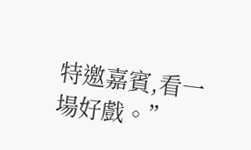特邀嘉賓,看一場好戲。”